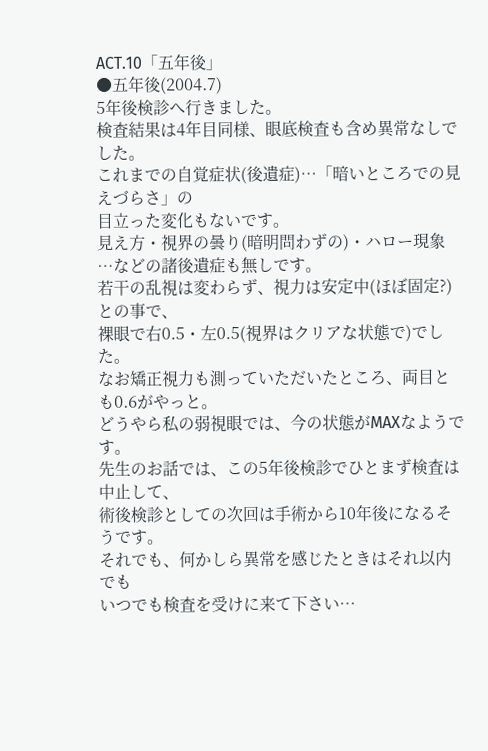ACT.10「五年後」
●五年後(2004.7)
5年後検診へ行きました。
検査結果は4年目同様、眼底検査も含め異常なしでした。
これまでの自覚症状(後遺症)…「暗いところでの見えづらさ」の
目立った変化もないです。
見え方・視界の曇り(暗明問わずの)・ハロー現象 …などの諸後遺症も無しです。
若干の乱視は変わらず、視力は安定中(ほぼ固定?)との事で、
裸眼で右0.5・左0.5(視界はクリアな状態で)でした。
なお矯正視力も測っていただいたところ、両目とも0.6がやっと。
どうやら私の弱視眼では、今の状態がMAXなようです。
先生のお話では、この5年後検診でひとまず検査は中止して、
術後検診としての次回は手術から10年後になるそうです。
それでも、何かしら異常を感じたときはそれ以内でも
いつでも検査を受けに来て下さい…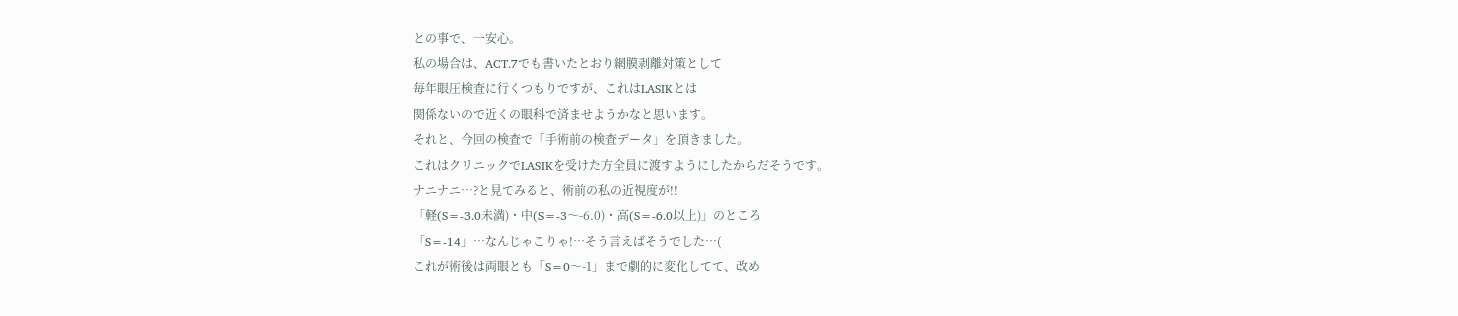との事で、一安心。
私の場合は、ACT.7でも書いたとおり網膜剥離対策として
毎年眼圧検査に行くつもりですが、これはLASIKとは
関係ないので近くの眼科で済ませようかなと思います。
それと、今回の検査で「手術前の検査データ」を頂きました。
これはクリニックでLASIKを受けた方全員に渡すようにしたからだそうです。
ナニナニ…?と見てみると、術前の私の近視度が!!
「軽(S=-3.0未満)・中(S=-3〜-6.0)・高(S=-6.0以上)」のところ
「S=-14」…なんじゃこりゃ!…そう言えばそうでした…(
これが術後は両眼とも「S=0〜-1」まで劇的に変化してて、改め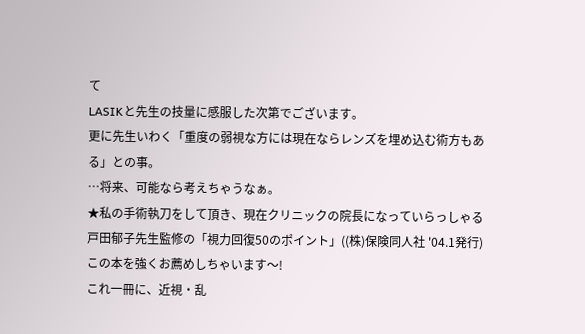て
LASIKと先生の技量に感服した次第でございます。
更に先生いわく「重度の弱視な方には現在ならレンズを埋め込む術方もある」との事。
…将来、可能なら考えちゃうなぁ。
★私の手術執刀をして頂き、現在クリニックの院長になっていらっしゃる
戸田郁子先生監修の「視力回復50のポイント」((株)保険同人社 '04.1発行)
この本を強くお薦めしちゃいます〜!
これ一冊に、近視・乱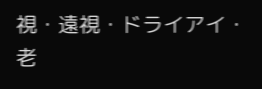視・遠視・ドライアイ・老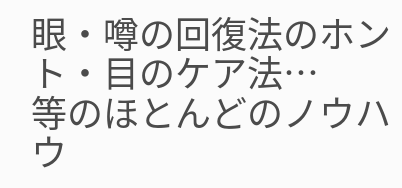眼・噂の回復法のホント・目のケア法…
等のほとんどのノウハウ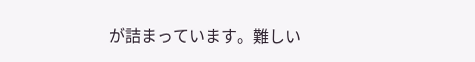が詰まっています。難しい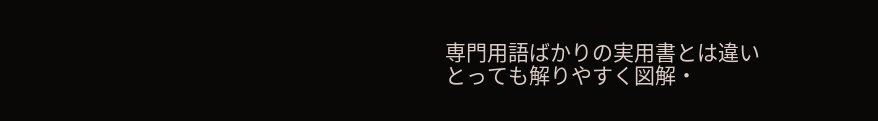専門用語ばかりの実用書とは違い
とっても解りやすく図解・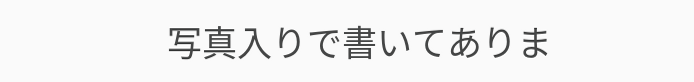写真入りで書いてありま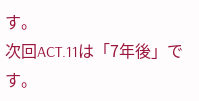す。
次回ACT.11は「7年後」です。